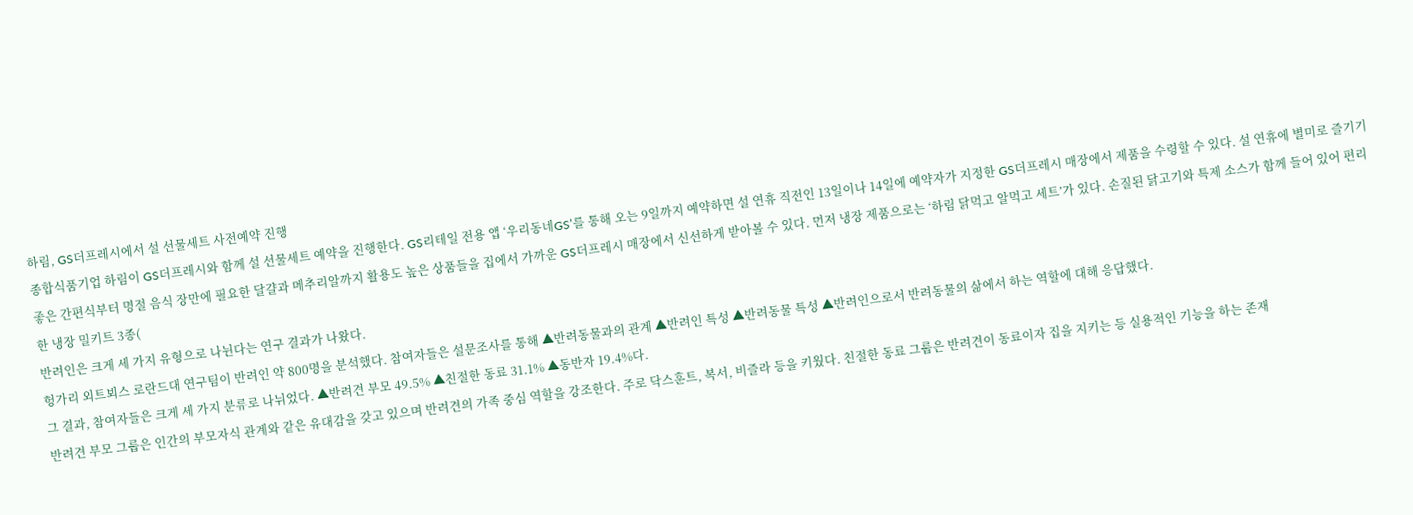하림, GS더프레시에서 설 선물세트 사전예약 진행
종합식품기업 하림이 GS더프레시와 함께 설 선물세트 예약을 진행한다. GS리테일 전용 앱 ‘우리동네GS’를 통해 오는 9일까지 예약하면 설 연휴 직전인 13일이나 14일에 예약자가 지정한 GS더프레시 매장에서 제품을 수령할 수 있다. 설 연휴에 별미로 즐기기 좋은 간편식부터 명절 음식 장만에 필요한 달걀과 메추리알까지 활용도 높은 상품들을 집에서 가까운 GS더프레시 매장에서 신선하게 받아볼 수 있다. 먼저 냉장 제품으로는 ‘하림 닭먹고 알먹고 세트’가 있다. 손질된 닭고기와 특제 소스가 함께 들어 있어 편리한 냉장 밀키트 3종(
반려인은 크게 세 가지 유형으로 나뉜다는 연구 결과가 나왔다.
헝가리 외트뵈스 로란드대 연구팀이 반려인 약 800명을 분석했다. 참여자들은 설문조사를 통해 ▲반려동물과의 관계 ▲반려인 특성 ▲반려동물 특성 ▲반려인으로서 반려동물의 삶에서 하는 역할에 대해 응답했다.
그 결과, 참여자들은 크게 세 가지 분류로 나뉘었다. ▲반려견 부모 49.5% ▲친절한 동료 31.1% ▲동반자 19.4%다.
반려견 부모 그룹은 인간의 부모자식 관계와 같은 유대감을 갖고 있으며 반려견의 가족 중심 역할을 강조한다. 주로 닥스훈트, 복서, 비즐라 등을 키웠다. 친절한 동료 그룹은 반려견이 동료이자 집을 지키는 등 실용적인 기능을 하는 존재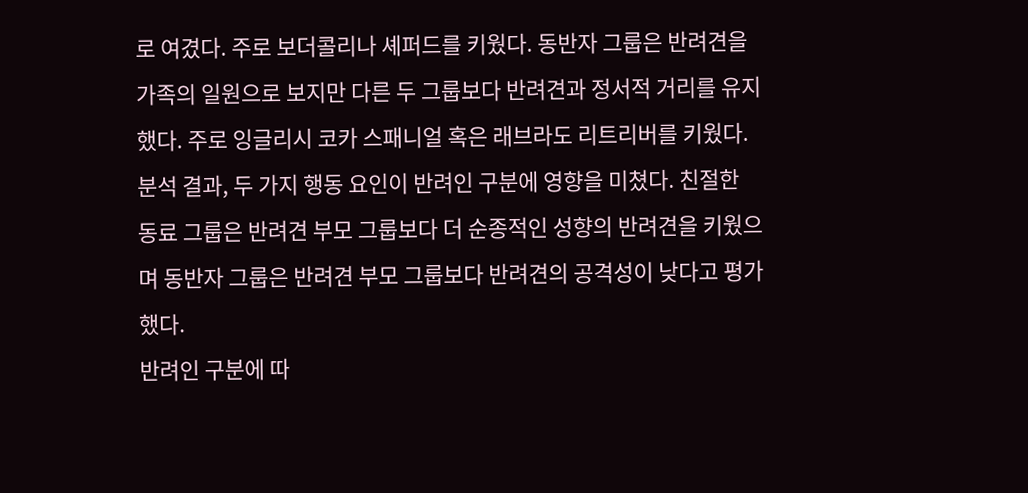로 여겼다. 주로 보더콜리나 셰퍼드를 키웠다. 동반자 그룹은 반려견을 가족의 일원으로 보지만 다른 두 그룹보다 반려견과 정서적 거리를 유지했다. 주로 잉글리시 코카 스패니얼 혹은 래브라도 리트리버를 키웠다.
분석 결과, 두 가지 행동 요인이 반려인 구분에 영향을 미쳤다. 친절한 동료 그룹은 반려견 부모 그룹보다 더 순종적인 성향의 반려견을 키웠으며 동반자 그룹은 반려견 부모 그룹보다 반려견의 공격성이 낮다고 평가했다.
반려인 구분에 따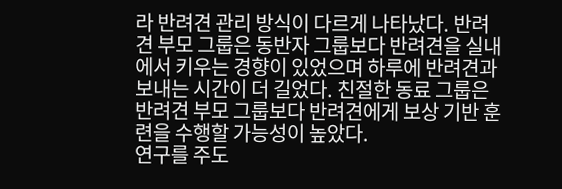라 반려견 관리 방식이 다르게 나타났다. 반려견 부모 그룹은 동반자 그룹보다 반려견을 실내에서 키우는 경향이 있었으며 하루에 반려견과 보내는 시간이 더 길었다. 친절한 동료 그룹은 반려견 부모 그룹보다 반려견에게 보상 기반 훈련을 수행할 가능성이 높았다.
연구를 주도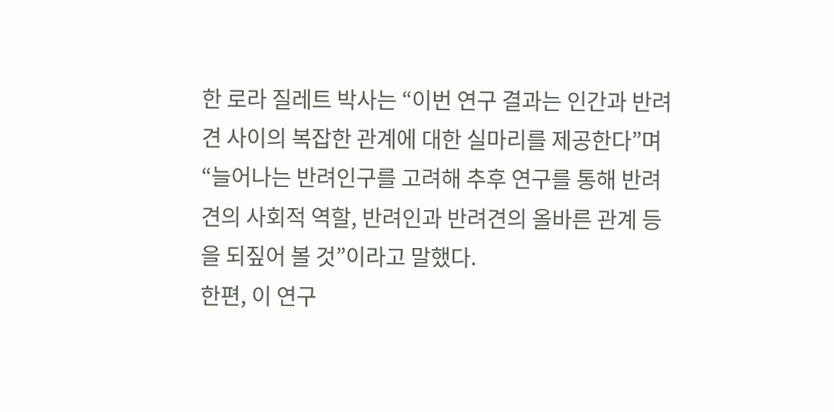한 로라 질레트 박사는 “이번 연구 결과는 인간과 반려견 사이의 복잡한 관계에 대한 실마리를 제공한다”며 “늘어나는 반려인구를 고려해 추후 연구를 통해 반려견의 사회적 역할, 반려인과 반려견의 올바른 관계 등을 되짚어 볼 것”이라고 말했다.
한편, 이 연구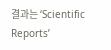결과는 ‘Scientific Reports’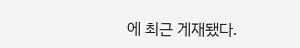에 최근 게재됐다.